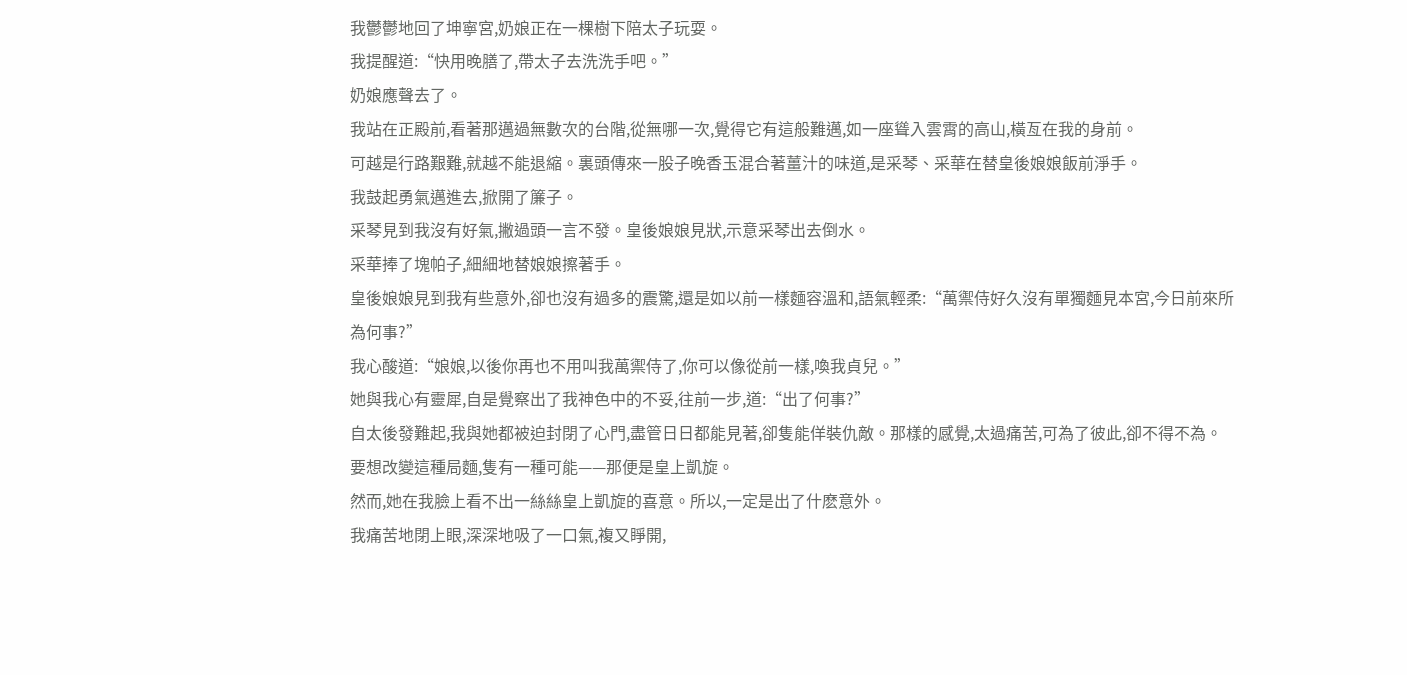我鬱鬱地回了坤寧宮,奶娘正在一棵樹下陪太子玩耍。
我提醒道:“快用晚膳了,帶太子去洗洗手吧。”
奶娘應聲去了。
我站在正殿前,看著那邁過無數次的台階,從無哪一次,覺得它有這般難邁,如一座聳入雲霄的高山,橫亙在我的身前。
可越是行路艱難,就越不能退縮。裏頭傳來一股子晚香玉混合著薑汁的味道,是采琴、采華在替皇後娘娘飯前淨手。
我鼓起勇氣邁進去,掀開了簾子。
采琴見到我沒有好氣,撇過頭一言不發。皇後娘娘見狀,示意采琴出去倒水。
采華捧了塊帕子,細細地替娘娘擦著手。
皇後娘娘見到我有些意外,卻也沒有過多的震驚,還是如以前一樣麵容溫和,語氣輕柔:“萬禦侍好久沒有單獨麵見本宮,今日前來所為何事?”
我心酸道:“娘娘,以後你再也不用叫我萬禦侍了,你可以像從前一樣,喚我貞兒。”
她與我心有靈犀,自是覺察出了我神色中的不妥,往前一步,道:“出了何事?”
自太後發難起,我與她都被迫封閉了心門,盡管日日都能見著,卻隻能佯裝仇敵。那樣的感覺,太過痛苦,可為了彼此,卻不得不為。
要想改變這種局麵,隻有一種可能——那便是皇上凱旋。
然而,她在我臉上看不出一絲絲皇上凱旋的喜意。所以,一定是出了什麽意外。
我痛苦地閉上眼,深深地吸了一口氣,複又睜開,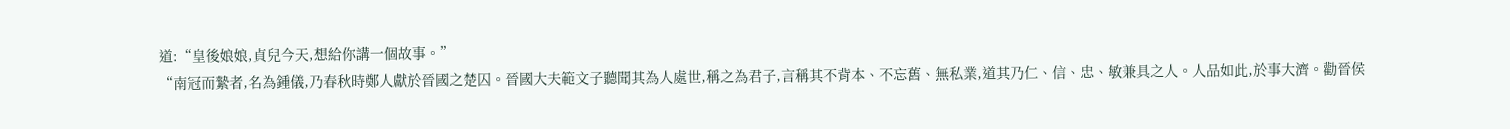道:“皇後娘娘,貞兒今天,想給你講一個故事。”
“南冠而縶者,名為鍾儀,乃春秋時鄭人獻於晉國之楚囚。晉國大夫範文子聽聞其為人處世,稱之為君子,言稱其不背本、不忘舊、無私業,道其乃仁、信、忠、敏兼具之人。人品如此,於事大濟。勸晉侯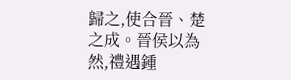歸之,使合晉、楚之成。晉侯以為然,禮遇鍾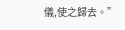儀,使之歸去。”